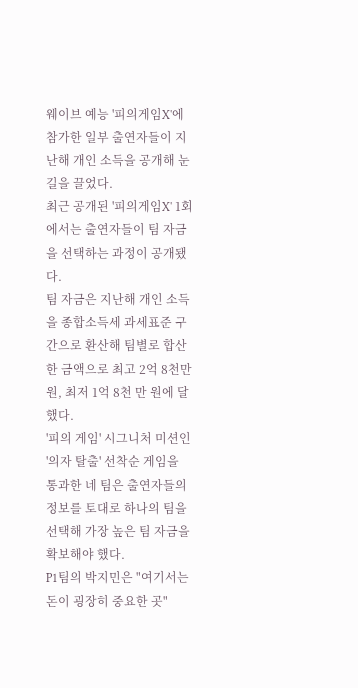웨이브 예능 '피의게임X'에 참가한 일부 출연자들이 지난해 개인 소득을 공개해 눈길을 끌었다.
최근 공개된 '피의게임X' 1회에서는 출연자들이 팀 자금을 선택하는 과정이 공개됐다.
팀 자금은 지난해 개인 소득을 종합소득세 과세표준 구간으로 환산해 팀별로 합산한 금액으로 최고 2억 8천만 원, 최저 1억 8천 만 원에 달했다.
'피의 게임' 시그니처 미션인 '의자 탈출' 선착순 게임을 통과한 네 팀은 출연자들의 정보를 토대로 하나의 팀을 선택해 가장 높은 팀 자금을 확보해야 했다.
P1팀의 박지민은 "여기서는 돈이 굉장히 중요한 곳"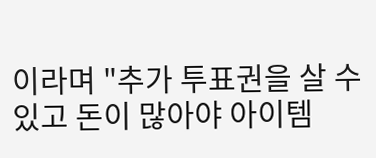이라며 "추가 투표권을 살 수 있고 돈이 많아야 아이템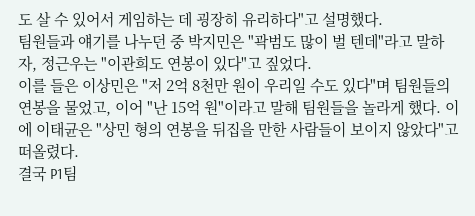도 살 수 있어서 게임하는 데 굉장히 유리하다"고 설명했다.
팀원들과 얘기를 나누던 중 박지민은 "곽범도 많이 벌 텐데"라고 말하자, 정근우는 "이관희도 연봉이 있다"고 짚었다.
이를 들은 이상민은 "저 2억 8천만 원이 우리일 수도 있다"며 팀원들의 연봉을 물었고, 이어 "난 15억 원"이라고 말해 팀원들을 놀라게 했다. 이에 이태균은 "상민 형의 연봉을 뒤집을 만한 사람들이 보이지 않았다"고 떠올렸다.
결국 P1팀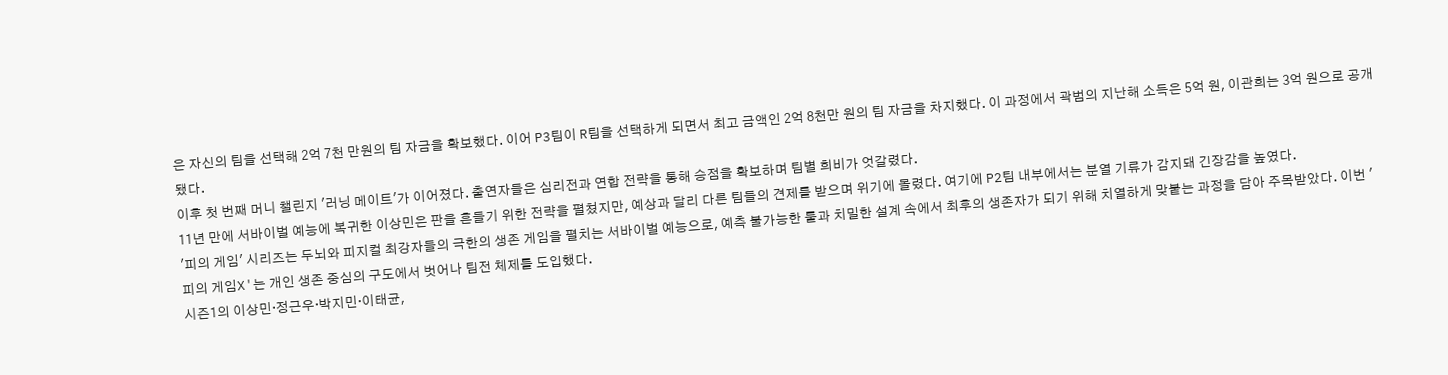은 자신의 팀을 선택해 2억 7천 만원의 팀 자금을 확보했다. 이어 P3팀이 R팀을 선택하게 되면서 최고 금액인 2억 8천만 원의 팀 자금을 차지했다. 이 과정에서 곽범의 지난해 소득은 5억 원, 이관희는 3억 원으로 공개됐다.
이후 첫 번째 머니 챌린지 '러닝 메이트'가 이어졌다. 출연자들은 심리전과 연합 전략을 통해 승점을 확보하며 팀별 희비가 엇갈렸다.
11년 만에 서바이벌 예능에 복귀한 이상민은 판을 흔들기 위한 전략을 펼쳤지만, 예상과 달리 다른 팀들의 견제를 받으며 위기에 몰렸다. 여기에 P2팀 내부에서는 분열 기류가 감지돼 긴장감을 높였다.
'피의 게임' 시리즈는 두뇌와 피지컬 최강자들의 극한의 생존 게임을 펼치는 서바이벌 예능으로, 예측 불가능한 룰과 치밀한 설계 속에서 최후의 생존자가 되기 위해 치열하게 맞붙는 과정을 담아 주목받았다. 이번 '피의 게임X'는 개인 생존 중심의 구도에서 벗어나 팀전 체제를 도입했다.
시즌1의 이상민·정근우·박지민·이태균,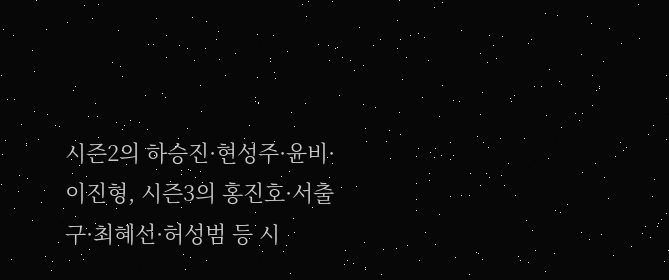시즌2의 하승진·현성주·윤비·이진형, 시즌3의 홍진호·서출구·최혜선·허성범 등 시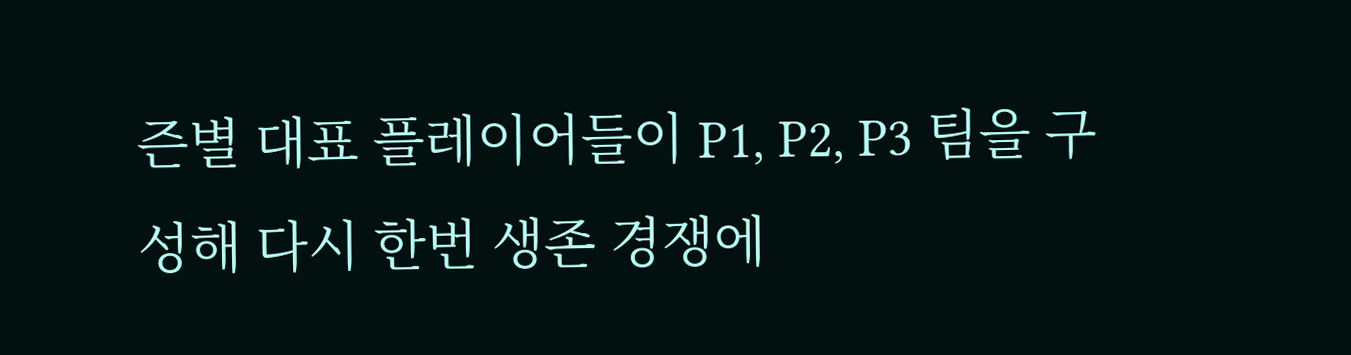즌별 대표 플레이어들이 P1, P2, P3 팀을 구성해 다시 한번 생존 경쟁에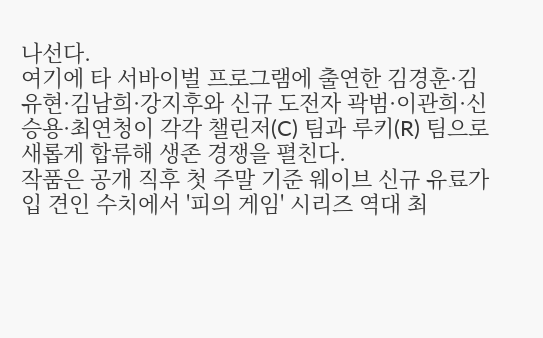나선다.
여기에 타 서바이벌 프로그램에 출연한 김경훈·김유현·김남희·강지후와 신규 도전자 곽범·이관희·신승용·최연청이 각각 챌린저(C) 팀과 루키(R) 팀으로 새롭게 합류해 생존 경쟁을 펼친다.
작품은 공개 직후 첫 주말 기준 웨이브 신규 유료가입 견인 수치에서 '피의 게임' 시리즈 역대 최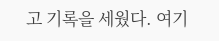고 기록을 세웠다. 여기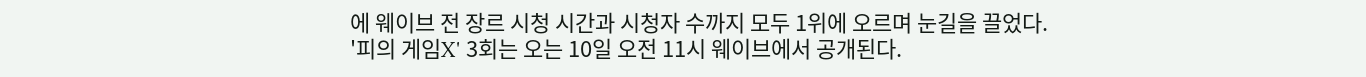에 웨이브 전 장르 시청 시간과 시청자 수까지 모두 1위에 오르며 눈길을 끌었다.
'피의 게임X' 3회는 오는 10일 오전 11시 웨이브에서 공개된다.